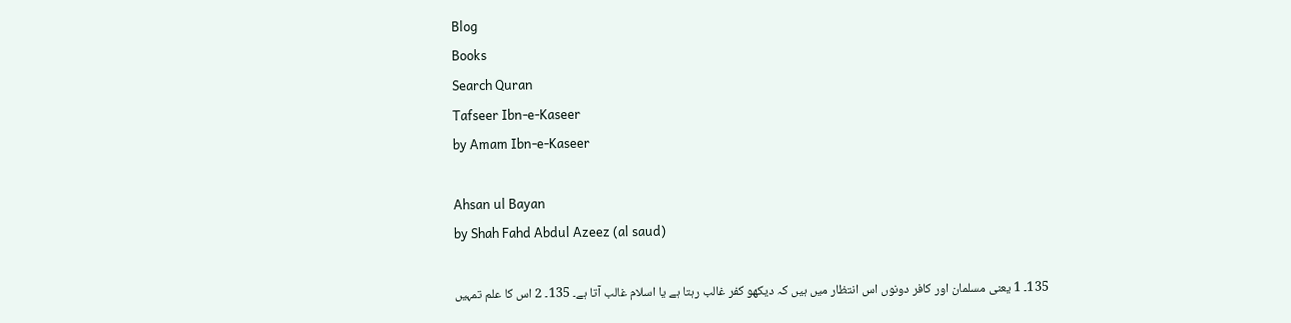Blog
Books
Search Quran
Tafseer Ibn-e-Kaseer
by Amam Ibn-e-Kaseer

Ahsan ul Bayan
by Shah Fahd Abdul Azeez (al saud)

135۔ 1 یعنی مسلمان اور کافر دونوں اس انتظار میں ہیں کہ دیکھو کفر غالب رہتا ہے یا اسلام غالب آتا ہے۔ 135۔ 2 اس کا علم تمہیں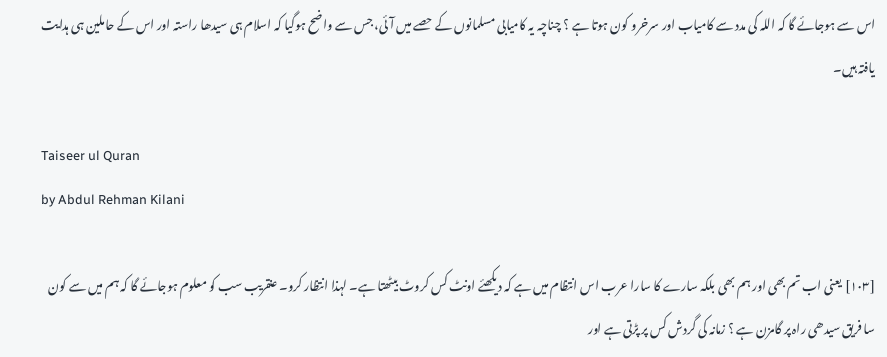اس سے ہوجائے گا کہ اللہ کی مدد سے کامیاب اور سرخرو کون ہوتا ہے ؟ چناچہ یہ کامیابی مسلمانوں کے حصے میں آئی، جس سے واضح ہوگیا کہ اسلام ہی سیدھا راستہ اور اس کے حاملین ہی ہدایت یافتہ ہیں۔

Taiseer ul Quran
by Abdul Rehman Kilani

[١٠٣] یعنی اب تم بھی اور ہم بھی بلکہ سارے کا سارا عرب اس انتظام میں ہے کہ دیکھئے اونٹ کس کروٹ بیٹھتا ہے۔ لہذا انتظار کرو۔ عنقریب سب کو معلوم ہوجائے گا کہ ہم میں سے کون سا فریق سیدھی راہ پر گامزن ہے ؟ زمانہ کی گردش کس پر پڑتی ہے اور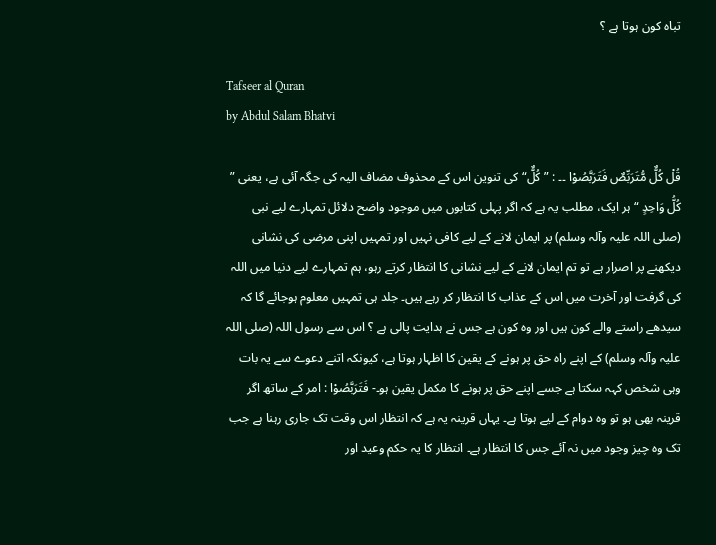تباہ کون ہوتا ہے ؟

Tafseer al Quran
by Abdul Salam Bhatvi

قُلْ كُلٌّ مُّتَرَبِّصٌ فَتَرَبَّصُوْا ۔۔ : ” كُلٌّ“ کی تنوین اس کے محذوف مضاف الیہ کی جگہ آئی ہے، یعنی ” کُلُّ وَاحِدٍ “ ہر ایک، مطلب یہ ہے کہ اگر پہلی کتابوں میں موجود واضح دلائل تمہارے لیے نبی (صلی اللہ علیہ وآلہ وسلم) پر ایمان لانے کے لیے کافی نہیں اور تمہیں اپنی مرضی کی نشانی دیکھنے پر اصرار ہے تو تم ایمان لانے کے لیے نشانی کا انتظار کرتے رہو، ہم تمہارے لیے دنیا میں اللہ کی گرفت اور آخرت میں اس کے عذاب کا انتظار کر رہے ہیں۔ جلد ہی تمہیں معلوم ہوجائے گا کہ سیدھے راستے والے کون ہیں اور وہ کون ہے جس نے ہدایت پالی ہے ؟ اس سے رسول اللہ (صلی اللہ علیہ وآلہ وسلم) کے اپنے راہ حق پر ہونے کے یقین کا اظہار ہوتا ہے، کیونکہ اتنے دعوے سے یہ بات وہی شخص کہہ سکتا ہے جسے اپنے حق پر ہونے کا مکمل یقین ہو۔- فَتَرَبَّصُوْا : امر کے ساتھ اگر قرینہ بھی ہو تو وہ دوام کے لیے ہوتا ہے۔ یہاں قرینہ یہ ہے کہ انتظار اس وقت تک جاری رہنا ہے جب تک وہ چیز وجود میں نہ آئے جس کا انتظار ہے۔ انتظار کا یہ حکم وعید اور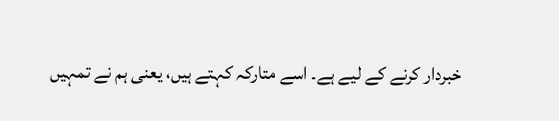خبردار کرنے کے لیے ہے۔ اسے متارکہ کہتے ہیں، یعنی ہم نے تمہیں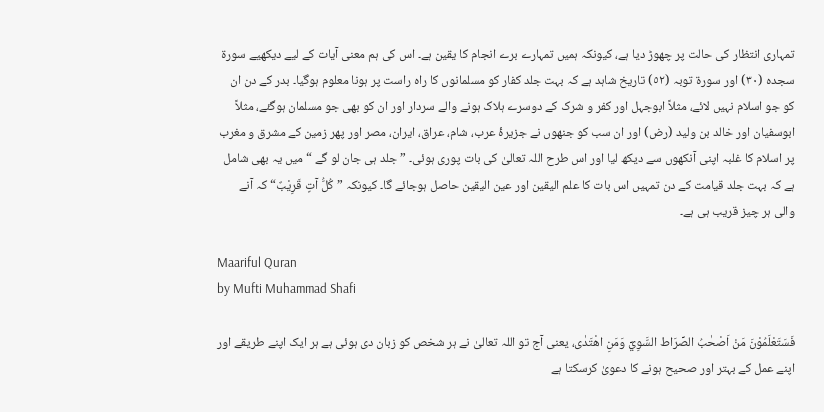تمہاری انتظار کی حالت پر چھوڑ دیا ہے، کیونکہ ہمیں تمہارے برے انجام کا یقین ہے۔ اس کی ہم معنی آیات کے لیے دیکھیے سورة سجدہ (٣٠) اور سورة توبہ (٥٢) تاریخ شاہد ہے کہ بہت جلد کفار کو مسلمانوں کا راہ راست پر ہونا معلوم ہوگیا۔ بدر کے دن ان کو جو اسلام نہیں لائے، مثلاً ابوجہل اور کفر و شرک کے دوسرے ہلاک ہونے والے سردار اور ان کو بھی جو مسلمان ہوگئے، مثلاً ابوسفیان اور خالد بن ولید (رض) اور ان سب کو جنھوں نے جزیرۂ عرب، شام، عراق، ایران، مصر اور پھر زمین کے مشرق و مغرب پر اسلام کا غلبہ اپنی آنکھوں سے دیکھ لیا اور اس طرح اللہ تعالیٰ کی بات پوری ہوئی۔ ” جلد ہی جان لو گے “ میں یہ بھی شامل ہے کہ بہت جلد قیامت کے دن تمہیں اس بات کا علم الیقین اور عین الیقین حاصل ہوجائے گا۔ کیونکہ ” کُلُّ آتٍ قَرِیْبٌ“ کہ آنے والی ہر چیز قریب ہی ہے۔

Maariful Quran
by Mufti Muhammad Shafi

فَسَتَعْلَمُوْنَ مَنْ اَصْحٰبُ الصِّرَاط السَّوِيِّ وَمَنِ اهْتَدٰى، یعنی آج تو اللہ تعالیٰ نے ہر شخص کو زبان دی ہوئی ہے ہر ایک اپنے طریقے اور اپنے عمل کے بہتر اور صحیح ہونے کا دعویٰ کرسکتا ہے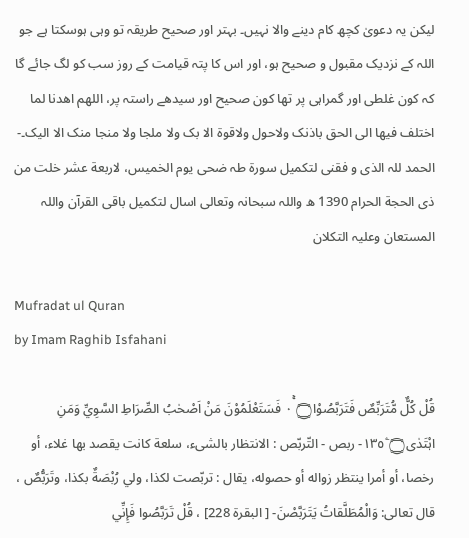لیکن یہ دعویٰ کچھ کام دینے والا نہیں۔ بہتر اور صحیح طریقہ تو وہی ہوسکتا ہے جو اللہ کے نزدیک مقبول و صحیح ہو، اور اس کا پتہ قیامت کے روز سب کو لگ جائے گا کہ کون غلطی اور گمراہی پر تھا کون صحیح اور سیدھے راستہ پر، اللھم اھدنا لما اختلف فیھا الی الحق باذنک ولاحول ولاقوة الا بک ولا ملجا ولا منجا منک الا الیک۔- الحمد للہ الذی و فقنی لتکمیل سورة طہ ضحی یوم الخمیس، لاربعة عشر خلت من ذی الحجة الحرام 1390 ھ واللہ سبحانہ وتعالی اسال لتکمیل باقی القرآن واللہ المستعان وعلیہ التکلان

Mufradat ul Quran
by Imam Raghib Isfahani

قُلْ كُلٌّ مُّتَرَبِّصٌ فَتَرَبَّصُوْا۝ ٠ۚ فَسَتَعْلَمُوْنَ مَنْ اَصْحٰبُ الصِّرَاطِ السَّوِيِّ وَمَنِ اہْتَدٰى۝ ١٣٥ۧ- ربص - التّربّص : الانتظار بالشیء، سلعة کانت يقصد بها غلاء، أو رخصا، أو أمرا ينتظر زواله أو حصوله، يقال : تربّصت لکذا، ولي رُبْصَةٌ بکذا، وتَرَبُّصٌ ، قال تعالی: وَالْمُطَلَّقاتُ يَتَرَبَّصْنَ- [ البقرة 228] ، قُلْ تَرَبَّصُوا فَإِنِّي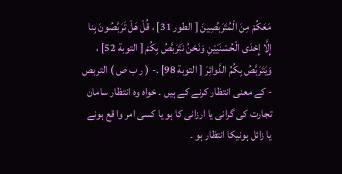مَعَكُمْ مِنَ الْمُتَرَبِّصِينَ [ الطور 31] ، قُلْ هَلْ تَرَبَّصُونَ بِنا إِلَّا إِحْدَى الْحُسْنَيَيْنِ وَنَحْنُ نَتَرَبَّصُ بِكُمْ [ التوبة 52] ، وَيَتَرَبَّصُ بِكُمُ الدَّوائِرَ [ التوبة 98] .- ( ر ب ص ) التربص - کے معنی انتظار کرنے کے ہیں ۔ خواہ وہ انتظار سامان تجارت کی گرانی یا ارزانی کا ہو یا کسی امر وا قع ہونے یا زائل ہونیکا انتظار ہو ۔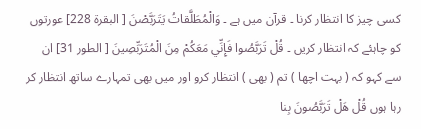کسی چیز کا انتظار کرنا ۔ قرآن میں ہے ۔ وَالْمُطَلَّقاتُ يَتَرَبَّصْنَ [ البقرة 228] عورتوں کو چاہئے کہ انتظار کریں ۔ قُلْ تَرَبَّصُوا فَإِنِّي مَعَكُمْ مِنَ الْمُتَرَبِّصِينَ [ الطور 31] ان سے کہو کہ ( بہت اچھا ) تم ( بھی ) انتظار کرو اور میں بھی تمہارے ساتھ انتظار کر رہا ہوں قُلْ هَلْ تَرَبَّصُونَ بِنا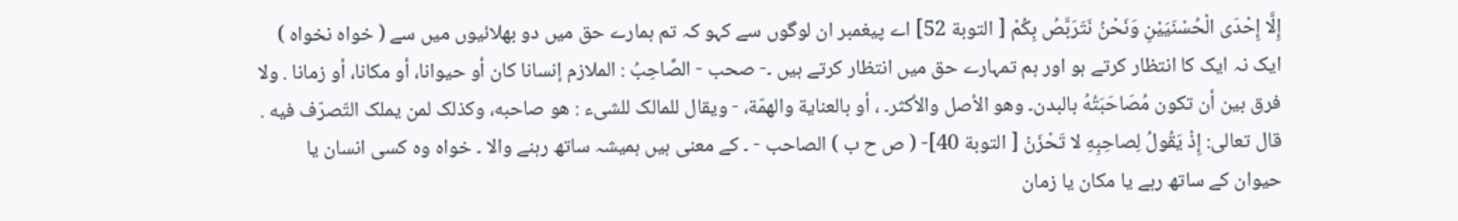إِلَّا إِحْدَى الْحُسْنَيَيْنِ وَنَحْنُ نَتَرَبَّصُ بِكُمْ [ التوبة 52] اے پیغمبر ان لوگوں سے کہو کہ تم ہمارے حق میں دو بھلائیوں میں سے ( خواہ نخواہ ) ایک نہ ایک کا انتظار کرتے ہو اور ہم تمہارے حق میں انتظار کرتے ہیں ۔- صحب - الصَّاحِبُ : الملازم إنسانا کان أو حيوانا، أو مکانا، أو زمانا . ولا فرق بين أن تکون مُصَاحَبَتُهُ بالبدن۔ وهو الأصل والأكثر۔ ، أو بالعناية والهمّة، - ويقال للمالک للشیء : هو صاحبه، وکذلک لمن يملک التّصرّف فيه . قال تعالی: إِذْ يَقُولُ لِصاحِبِهِ لا تَحْزَنْ [ التوبة 40]- ( ص ح ب ) الصاحب - ۔ کے معنی ہیں ہمیشہ ساتھ رہنے والا ۔ خواہ وہ کسی انسان یا حیوان کے ساتھ رہے یا مکان یا زمان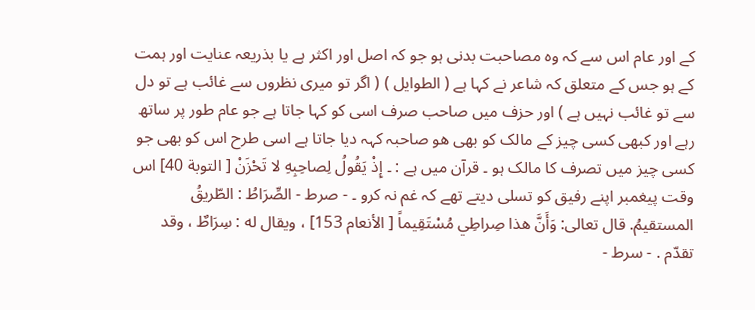کے اور عام اس سے کہ وہ مصاحبت بدنی ہو جو کہ اصل اور اکثر ہے یا بذریعہ عنایت اور ہمت کے ہو جس کے متعلق کہ شاعر نے کہا ہے ( الطوایل ) ( اگر تو میری نظروں سے غائب ہے تو دل سے تو غائب نہیں ہے ) اور حزف میں صاحب صرف اسی کو کہا جاتا ہے جو عام طور پر ساتھ رہے اور کبھی کسی چیز کے مالک کو بھی ھو صاحبہ کہہ دیا جاتا ہے اسی طرح اس کو بھی جو کسی چیز میں تصرف کا مالک ہو ۔ قرآن میں ہے : ۔ إِذْ يَقُولُ لِصاحِبِهِ لا تَحْزَنْ [ التوبة 40] اس وقت پیغمبر اپنے رفیق کو تسلی دیتے تھے کہ غم نہ کرو ۔ - صرط - الصِّرَاطُ : الطّريقُ المستقیمُ. قال تعالی: وَأَنَّ هذا صِراطِي مُسْتَقِيماً [ الأنعام 153] ، ويقال له : سِرَاطٌ ، وقد تقدّم . - سرط -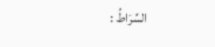السِّرَاطُ :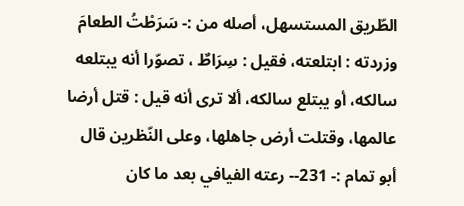الطّريق المستسهل، أصله من :- سَرَطْتُ الطعامَ وزردته : ابتلعته، فقیل : سِرَاطٌ ، تصوّرا أنه يبتلعه سالکه، أو يبتلع سالکه، ألا تری أنه قيل : قتل أرضا عالمها، وقتلت أرض جاهلها، وعلی النّظرین قال أبو تمام :- 231-- رعته الفیافي بعد ما کان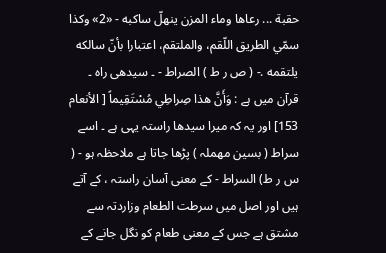حقبة ... رعاها وماء المزن ينهلّ ساكبه - «2» وکذا سمّي الطریق اللّقم، والملتقم، اعتبارا بأنّ سالکه يلتقمه .- ( ص ر ط ) الصراط - ۔ سیدھی راہ ۔ قرآن میں ہے : وَأَنَّ هذا صِراطِي مُسْتَقِيماً [ الأنعام 153] اور یہ کہ میرا سیدھا راستہ یہی ہے ۔ اسے سراط ( بسین مھملہ ) پڑھا جاتا ہے ملاحظہ ہو - ( س ر ط) السراط - کے معنی آسان راستہ ، کے آتے ہیں اور اصل میں سرطت الطعام وزاردتہ سے مشتق ہے جس کے معنی طعام کو نگل جانے کے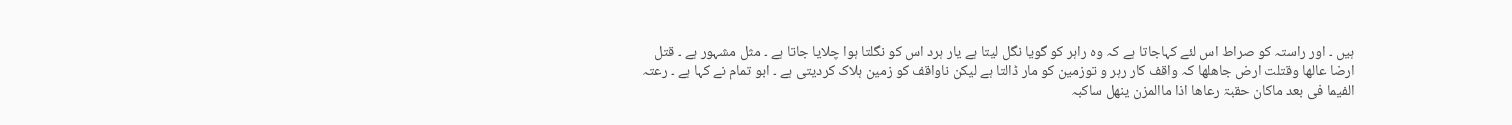ہیں ۔ اور راستہ کو صراط اس لئے کہاجاتا ہے کہ وہ راہر کو گویا نگل لیتا ہے یار ہرد اس کو نگلتا ہوا چلایا جاتا ہے ۔ مثل مشہور ہے ۔ قتل ارضا عالھا وقتلت ارض جاھلھا کہ واقف کار رہر و توزمین کو مار ڈالتا ہے لیکن ناواقف کو زمین ہلاک کردیتی ہے ۔ ابو تمام نے کہا ہے ۔ رعتہ الفیما فی بعد ماکان حقبۃ رعاھا اذا ماالمزن ینھل ساکبہ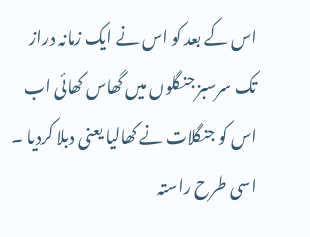اس کے بعد کو اس نے ایک زمانہ دراز تک سرسبز جنگلوں میں گھاس کھائی اب اس کو جنگلات نے کھالیا یعنی دبلا کردیا ۔ اسی طرح راستہ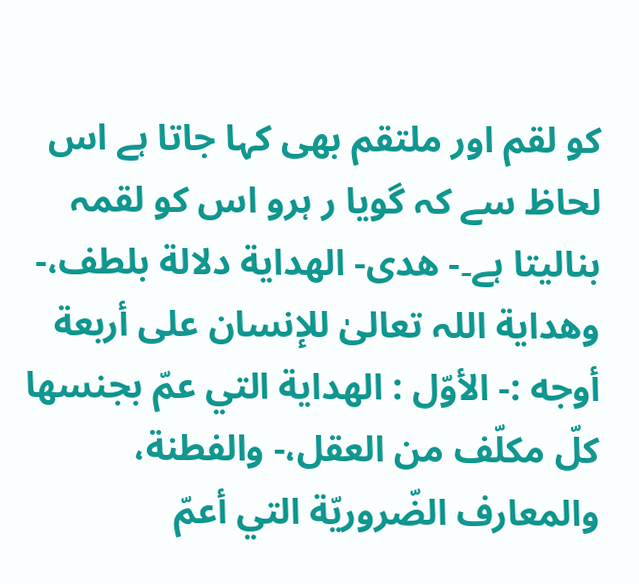کو لقم اور ملتقم بھی کہا جاتا ہے اس لحاظ سے کہ گویا ر ہرو اس کو لقمہ بنالیتا ہے۔- هدى- الهداية دلالة بلطف،- وهداية اللہ تعالیٰ للإنسان علی أربعة أوجه :- الأوّل : الهداية التي عمّ بجنسها كلّ مكلّف من العقل،- والفطنة، والمعارف الضّروريّة التي أعمّ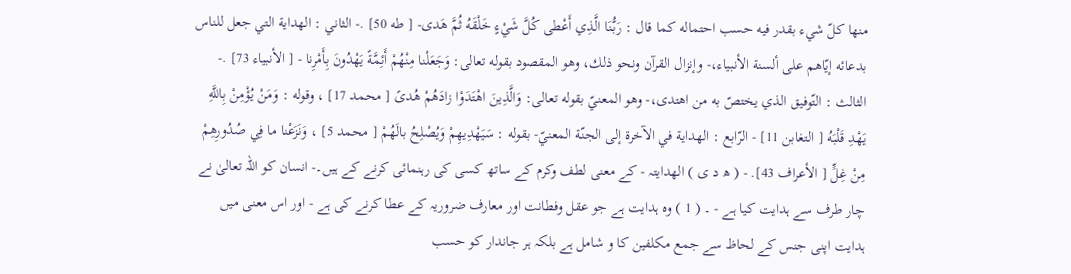منها كلّ شيء بقدر فيه حسب احتماله كما قال : رَبُّنَا الَّذِي أَعْطى كُلَّ شَيْءٍ خَلْقَهُ ثُمَّ هَدى- [ طه 50] .- الثاني : الهداية التي جعل للناس بدعائه إيّاهم علی ألسنة الأنبیاء،- وإنزال القرآن ونحو ذلك، وهو المقصود بقوله تعالی: وَجَعَلْنا مِنْهُمْ أَئِمَّةً يَهْدُونَ بِأَمْرِنا - [ الأنبیاء 73] .- الثالث : التّوفیق الذي يختصّ به من اهتدی،- وهو المعنيّ بقوله تعالی: وَالَّذِينَ اهْتَدَوْا زادَهُمْ هُدىً [ محمد 17] ، وقوله : وَمَنْ يُؤْمِنْ بِاللَّهِ يَهْدِ قَلْبَهُ [ التغابن 11] - الرّابع : الهداية في الآخرة إلى الجنّة المعنيّ- بقوله : سَيَهْدِيهِمْ وَيُصْلِحُ بالَهُمْ [ محمد 5] ، وَنَزَعْنا ما فِي صُدُورِهِمْ مِنْ غِلٍّ [ الأعراف 43]. - ( ھ د ی ) الھدایتہ - کے معنی لطف وکرم کے ساتھ کسی کی رہنمائی کرنے کے ہیں۔- انسان کو اللہ تعالیٰ نے چار طرف سے ہدایت کیا ہے - ۔ ( 1 ) وہ ہدایت ہے جو عقل وفطانت اور معارف ضروریہ کے عطا کرنے کی ہے - اور اس معنی میں ہدایت اپنی جنس کے لحاظ سے جمع مکلفین کا و شامل ہے بلکہ ہر جاندار کو حسب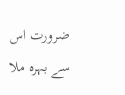ضرورت اس سے بہرہ ملا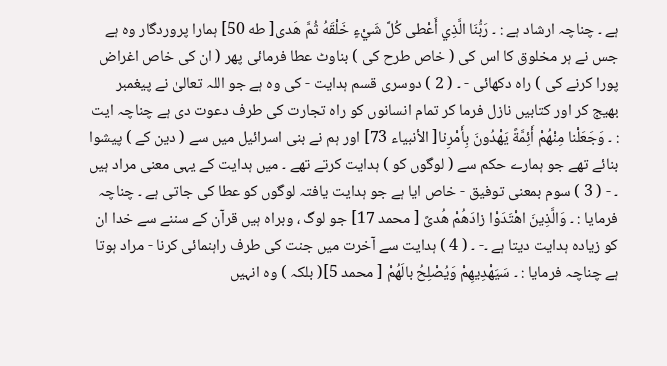ہے ۔ چناچہ ارشاد ہے : ۔ رَبُّنَا الَّذِي أَعْطى كُلَّ شَيْءٍ خَلْقَهُ ثُمَّ هَدى[ طه 50] ہمارا پروردگار وہ ہے جس نے ہر مخلوق کا اس کی ( خاص طرح کی ) بناوٹ عطا فرمائی پھر ( ان کی خاص اغراض پورا کرنے کی ) راہ دکھائی - ۔ ( 2 ) دوسری قسم ہدایت - کی وہ ہے جو اللہ تعالیٰ نے پیغمبر بھیج کر اور کتابیں نازل فرما کر تمام انسانوں کو راہ تجارت کی طرف دعوت دی ہے چناچہ ایت : ۔ وَجَعَلْنا مِنْهُمْ أَئِمَّةً يَهْدُونَ بِأَمْرِنا[ الأنبیاء 73] اور ہم نے بنی اسرائیل میں سے ( دین کے ) پیشوا بنائے تھے جو ہمارے حکم سے ( لوگوں کو ) ہدایت کرتے تھے ۔ میں ہدایت کے یہی معنی مراد ہیں ۔ - ( 3 ) سوم بمعنی توفیق - خاص ایا ہے جو ہدایت یافتہ لوگوں کو عطا کی جاتی ہے ۔ چناچہ فرمایا : ۔ وَالَّذِينَ اهْتَدَوْا زادَهُمْ هُدىً [ محمد 17] جو لوگ ، وبراہ ہیں قرآن کے سننے سے خدا ان کو زیادہ ہدایت دیتا ہے ۔- ۔ ( 4 ) ہدایت سے آخرت میں جنت کی طرف راہنمائی کرنا - مراد ہوتا ہے چناچہ فرمایا : ۔ سَيَهْدِيهِمْ وَيُصْلِحُ بالَهُمْ [ محمد 5]( بلکہ ) وہ انہیں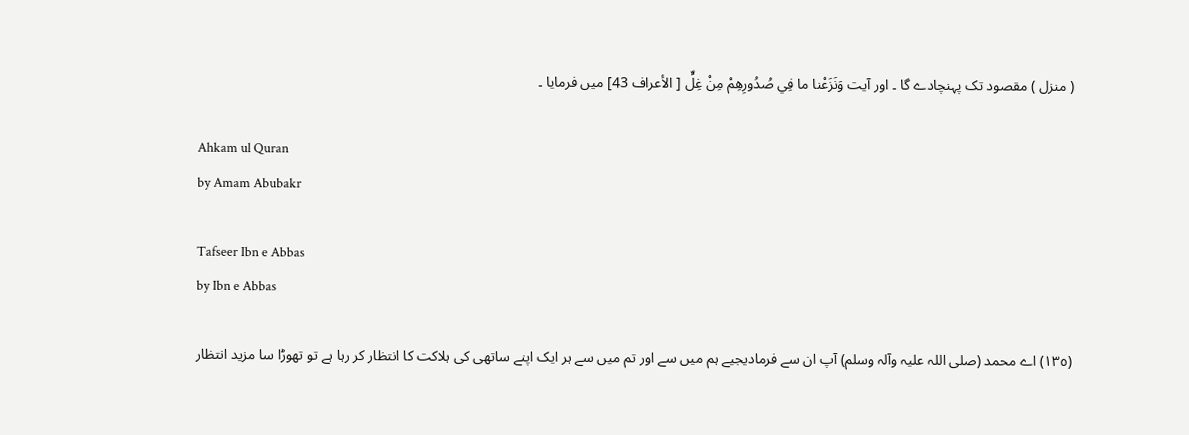( منزل ) مقصود تک پہنچادے گا ۔ اور آیت وَنَزَعْنا ما فِي صُدُورِهِمْ مِنْ غِلٍّ [ الأعراف 43] میں فرمایا ۔

Ahkam ul Quran
by Amam Abubakr

Tafseer Ibn e Abbas
by Ibn e Abbas

(١٣٥) اے محمد (صلی اللہ علیہ وآلہ وسلم) آپ ان سے فرمادیجیے ہم میں سے اور تم میں سے ہر ایک اپنے ساتھی کی ہلاکت کا انتظار کر رہا ہے تو تھوڑا سا مزید انتظار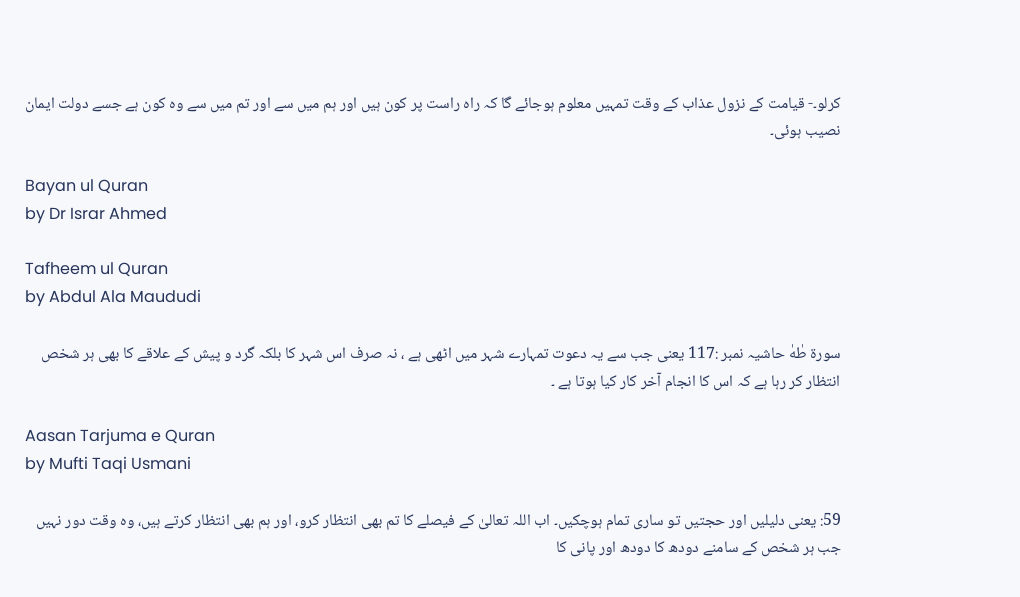کرلو۔- قیامت کے نزول عذاب کے وقت تمہیں معلوم ہوجائے گا کہ راہ راست پر کون ہیں اور ہم میں سے اور تم میں سے وہ کون ہے جسے دولت ایمان نصیب ہوئی۔

Bayan ul Quran
by Dr Israr Ahmed

Tafheem ul Quran
by Abdul Ala Maududi

سورة طٰهٰ حاشیہ نمبر :117 یعنی جب سے یہ دعوت تمہارے شہر میں اٹھی ہے ، نہ صرف اس شہر کا بلکہ گرد و پیش کے علاقے کا بھی ہر شخص انتظار کر رہا ہے کہ اس کا انجام آخر کار کیا ہوتا ہے ۔

Aasan Tarjuma e Quran
by Mufti Taqi Usmani

59: یعنی دلیلیں اور حجتیں تو ساری تمام ہوچکیں۔ اب اللہ تعالیٰ کے فیصلے کا تم بھی انتظار کرو، اور ہم بھی انتظار کرتے ہیں، وہ وقت دور نہیں جب ہر شخص کے سامنے دودھ کا دودھ اور پانی کا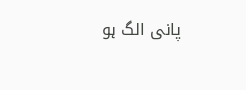پانی الگ ہو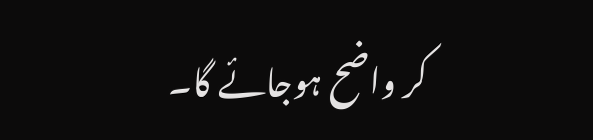کر واضح ہوجائے گا۔